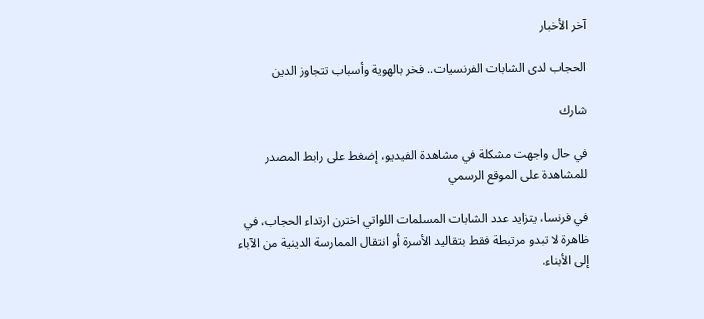آخر الأخبار

الحجاب لدى الشابات الفرنسيات.. فخر بالهوية وأسباب تتجاوز الدين

شارك

في حال واجهت مشكلة في مشاهدة الفيديو، إضغط على رابط المصدر للمشاهدة على الموقع الرسمي

في فرنسا، يتزايد عدد الشابات المسلمات اللواتي اخترن ارتداء الحجاب، في ظاهرة لا تبدو مرتبطة فقط بتقاليد الأسرة أو انتقال الممارسة الدينية من الآباء إلى الأبناء.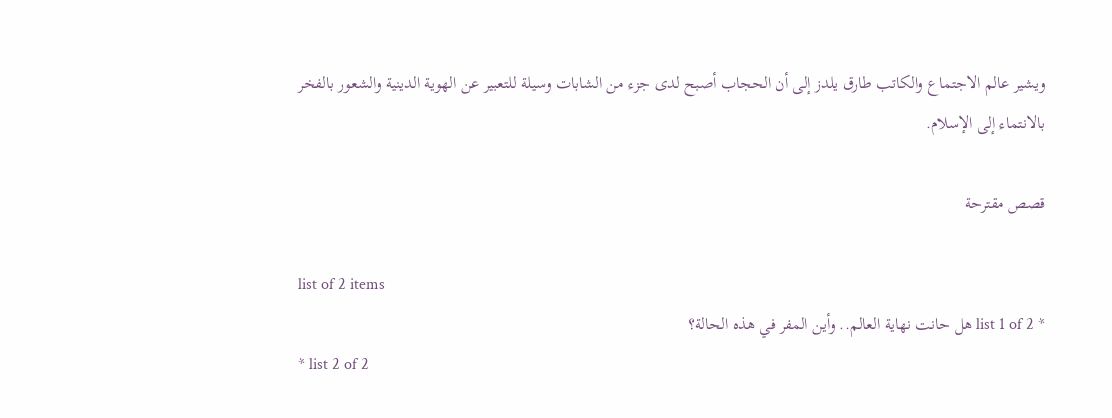ويشير عالم الاجتماع والكاتب طارق يلدز إلى أن الحجاب أصبح لدى جزء من الشابات وسيلة للتعبير عن الهوية الدينية والشعور بالفخر بالانتماء إلى الإسلام.

قصص مقترحة

list of 2 items
* list 1 of 2 هل حانت نهاية العالم.. وأين المفر في هذه الحالة؟
* list 2 of 2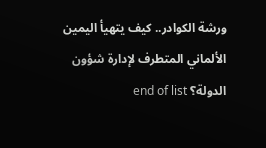ورشة الكوادر.. كيف يتهيأ اليمين الألماني المتطرف لإدارة شؤون الدولة؟ end of list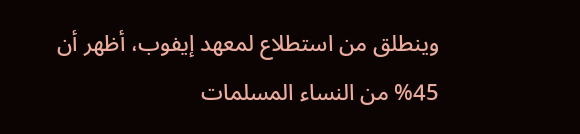وينطلق من استطلاع لمعهد إيفوب، أظهر أن 45% من النساء المسلمات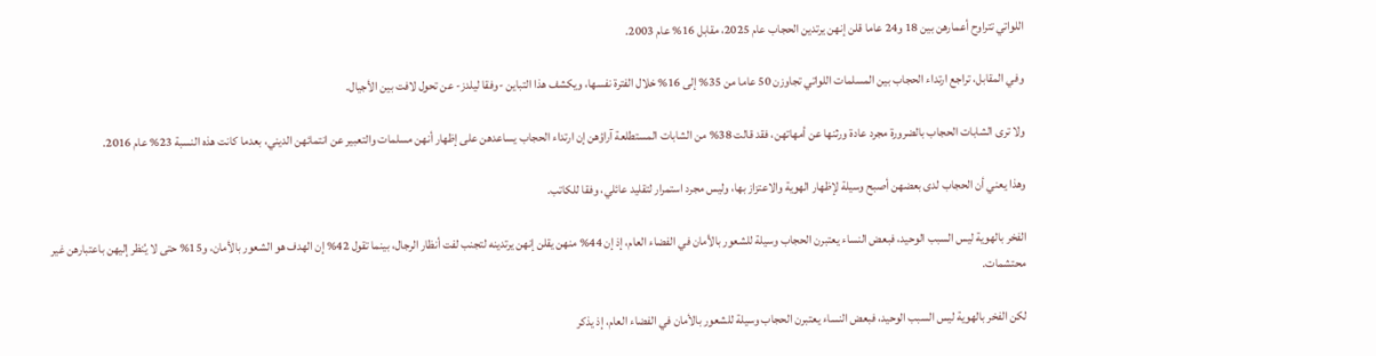اللواتي تتراوح أعمارهن بين 18 و24 عاما قلن إنهن يرتدين الحجاب عام 2025، مقابل 16% عام 2003.

وفي المقابل، تراجع ارتداء الحجاب بين المسلمات اللواتي تجاوزن 50 عاما من 35% إلى 16% خلال الفترة نفسها، ويكشف هذا التباين -وفقا ليلدز- عن تحول لافت بين الأجيال.

ولا ترى الشابات الحجاب بالضرورة مجرد عادة ورثنها عن أمهاتهن، فقد قالت 38% من الشابات المستطلعة آراؤهن إن ارتداء الحجاب يساعدهن على إظهار أنهن مسلمات والتعبير عن انتمائهن الديني، بعدما كانت هذه النسبة 23% عام 2016.

وهذا يعني أن الحجاب لدى بعضهن أصبح وسيلة لإظهار الهوية والاعتزاز بها، وليس مجرد استمرار لتقليد عائلي، وفقا للكاتب.

الفخر بالهوية ليس السبب الوحيد، فبعض النساء يعتبرن الحجاب وسيلة للشعور بالأمان في الفضاء العام، إذ إن 44% منهن يقلن إنهن يرتدينه لتجنب لفت أنظار الرجال، بينما تقول 42% إن الهدف هو الشعور بالأمان، و15% حتى لا يُنظر إليهن باعتبارهن غير محتشمات.

لكن الفخر بالهوية ليس السبب الوحيد، فبعض النساء يعتبرن الحجاب وسيلة للشعور بالأمان في الفضاء العام، إذ يذكر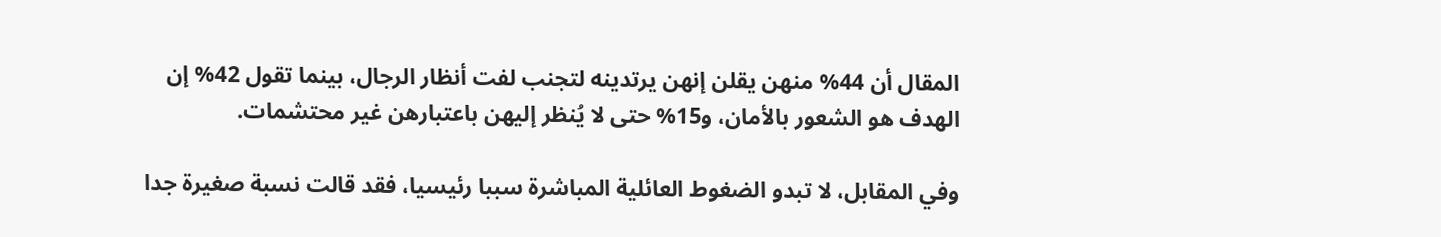المقال أن 44% منهن يقلن إنهن يرتدينه لتجنب لفت أنظار الرجال، بينما تقول 42% إن الهدف هو الشعور بالأمان، و15% حتى لا يُنظر إليهن باعتبارهن غير محتشمات.

وفي المقابل، لا تبدو الضغوط العائلية المباشرة سببا رئيسيا، فقد قالت نسبة صغيرة جدا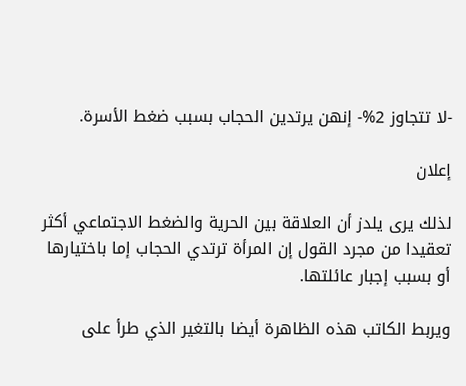-لا تتجاوز 2%- إنهن يرتدين الحجاب بسبب ضغط الأسرة.

إعلان

لذلك يرى يلدز أن العلاقة بين الحرية والضغط الاجتماعي أكثر تعقيدا من مجرد القول إن المرأة ترتدي الحجاب إما باختيارها أو بسبب إجبار عائلتها.

ويربط الكاتب هذه الظاهرة أيضا بالتغير الذي طرأ على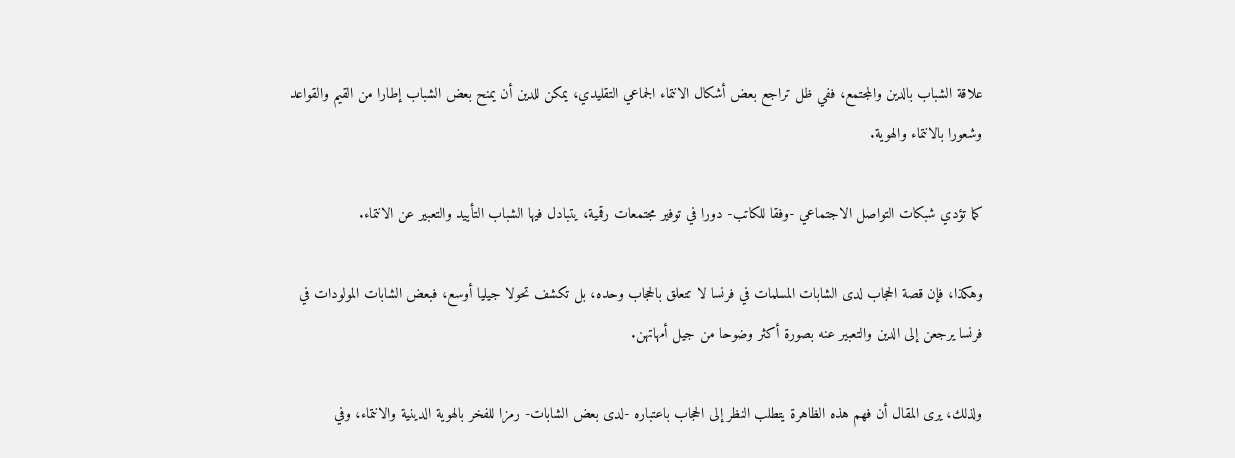علاقة الشباب بالدين والمجتمع، ففي ظل تراجع بعض أشكال الانتماء الجماعي التقليدي، يمكن للدين أن يمنح بعض الشباب إطارا من القيم والقواعد وشعورا بالانتماء والهوية.

كما تؤدي شبكات التواصل الاجتماعي -وفقا للكاتب- دورا في توفير مجتمعات رقمية، يتبادل فيها الشباب التأييد والتعبير عن الانتماء.

وهكذا، فإن قصة الحجاب لدى الشابات المسلمات في فرنسا لا تتعلق بالحجاب وحده، بل تكشف تحولا جيليا أوسع، فبعض الشابات المولودات في فرنسا يرجعن إلى الدين والتعبير عنه بصورة أكثر وضوحا من جيل أمهاتهن.

ولذلك، يرى المقال أن فهم هذه الظاهرة يتطلب النظر إلى الحجاب باعتباره -لدى بعض الشابات- رمزا للفخر بالهوية الدينية والانتماء، وفي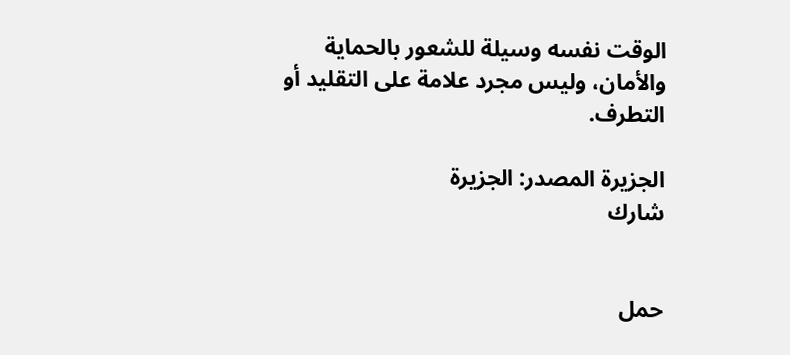الوقت نفسه وسيلة للشعور بالحماية والأمان، وليس مجرد علامة على التقليد أو التطرف.

الجزيرة المصدر: الجزيرة
شارك


حمل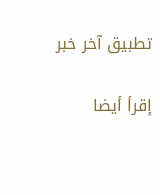تطبيق آخر خبر

إقرأ أيضا